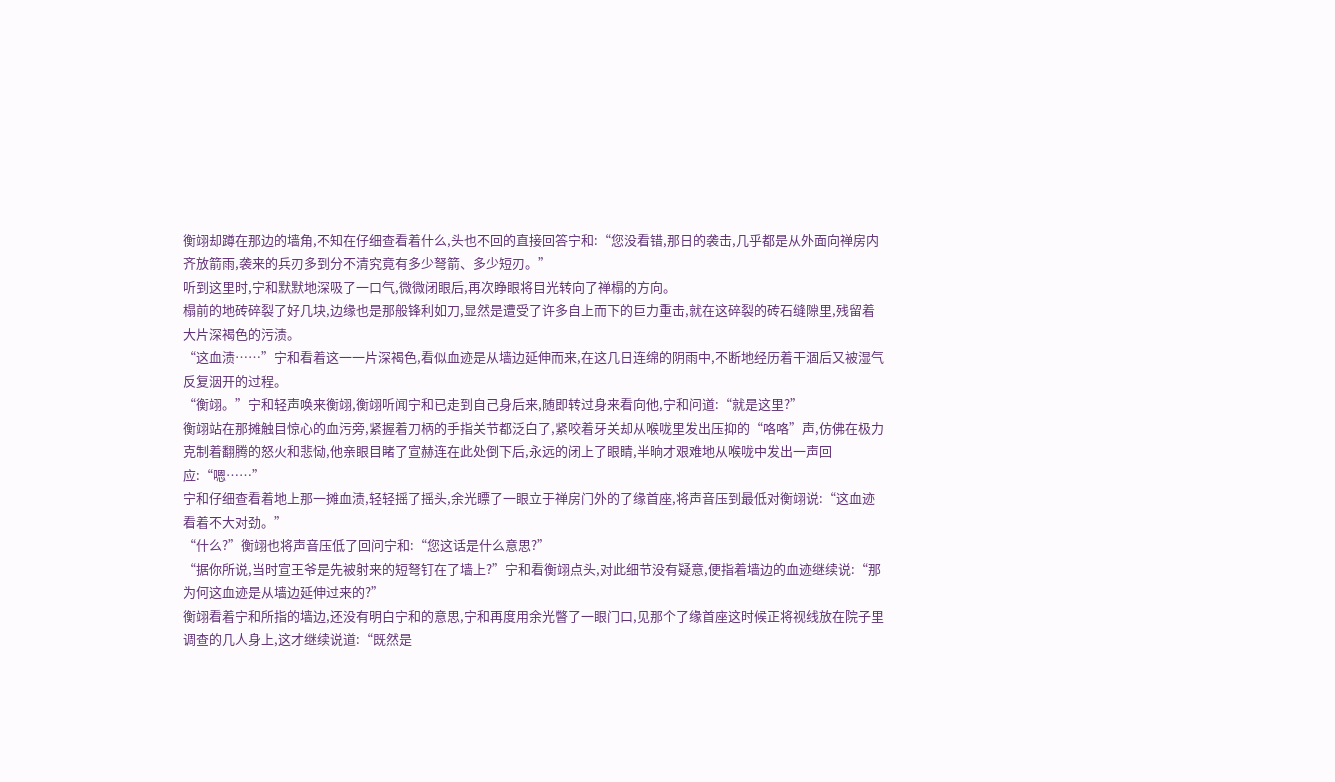衡翊却蹲在那边的墙角,不知在仔细查看着什么,头也不回的直接回答宁和:“您没看错,那日的袭击,几乎都是从外面向禅房内齐放箭雨,袭来的兵刃多到分不清究竟有多少弩箭、多少短刃。”
听到这里时,宁和默默地深吸了一口气,微微闭眼后,再次睁眼将目光转向了禅榻的方向。
榻前的地砖碎裂了好几块,边缘也是那般锋利如刀,显然是遭受了许多自上而下的巨力重击,就在这碎裂的砖石缝隙里,残留着大片深褐色的污渍。
“这血渍……”宁和看着这一一片深褐色,看似血迹是从墙边延伸而来,在这几日连绵的阴雨中,不断地经历着干涸后又被湿气反复洇开的过程。
“衡翊。”宁和轻声唤来衡翊,衡翊听闻宁和已走到自己身后来,随即转过身来看向他,宁和问道:“就是这里?”
衡翊站在那摊触目惊心的血污旁,紧握着刀柄的手指关节都泛白了,紧咬着牙关却从喉咙里发出压抑的“咯咯”声,仿佛在极力克制着翻腾的怒火和悲恸,他亲眼目睹了宣赫连在此处倒下后,永远的闭上了眼睛,半晌才艰难地从喉咙中发出一声回应:“嗯……”
宁和仔细查看着地上那一摊血渍,轻轻摇了摇头,余光瞟了一眼立于禅房门外的了缘首座,将声音压到最低对衡翊说:“这血迹看着不大对劲。”
“什么?”衡翊也将声音压低了回问宁和:“您这话是什么意思?”
“据你所说,当时宣王爷是先被射来的短弩钉在了墙上?”宁和看衡翊点头,对此细节没有疑意,便指着墙边的血迹继续说:“那为何这血迹是从墙边延伸过来的?”
衡翊看着宁和所指的墙边,还没有明白宁和的意思,宁和再度用余光瞥了一眼门口,见那个了缘首座这时候正将视线放在院子里调查的几人身上,这才继续说道:“既然是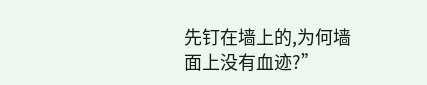先钉在墙上的,为何墙面上没有血迹?”